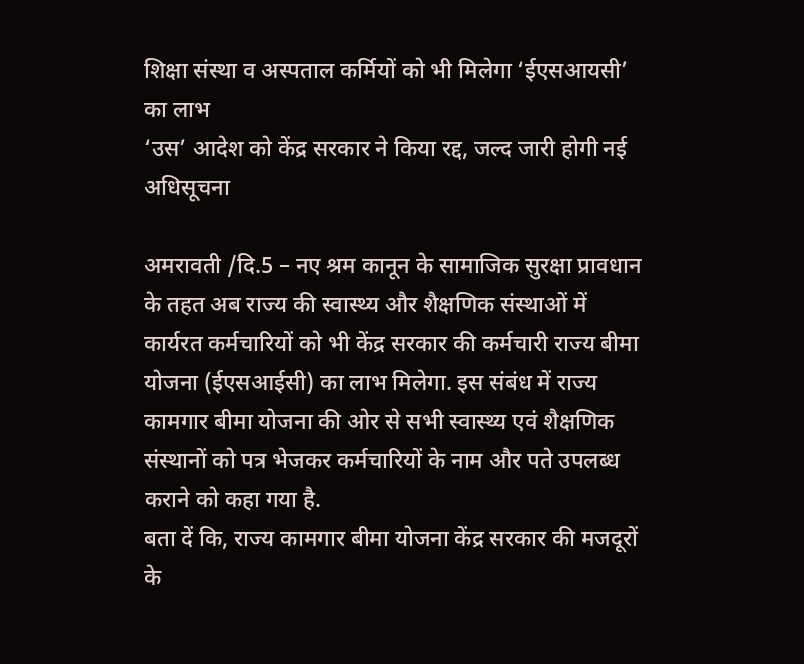शिक्षा संस्था व अस्पताल कर्मियों को भी मिलेगा ‘ईएसआयसी’ का लाभ
‘उस’ आदेश को केंद्र सरकार ने किया रद्द, जल्द जारी होगी नई अधिसूचना

अमरावती /दि.5 – नए श्रम कानून के सामाजिक सुरक्षा प्रावधान के तहत अब राज्य की स्वास्थ्य और शैक्षणिक संस्थाओं में कार्यरत कर्मचारियों को भी केंद्र सरकार की कर्मचारी राज्य बीमा योजना (ईएसआईसी) का लाभ मिलेगा. इस संबंध में राज्य कामगार बीमा योजना की ओर से सभी स्वास्थ्य एवं शैक्षणिक संस्थानों को पत्र भेजकर कर्मचारियों के नाम और पते उपलब्ध कराने को कहा गया है.
बता दें कि, राज्य कामगार बीमा योजना केंद्र सरकार की मजदूरों के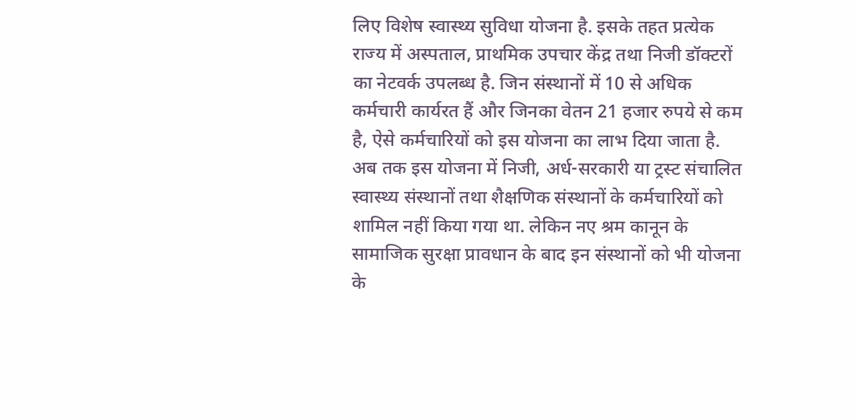लिए विशेष स्वास्थ्य सुविधा योजना है. इसके तहत प्रत्येक राज्य में अस्पताल, प्राथमिक उपचार केंद्र तथा निजी डॉक्टरों का नेटवर्क उपलब्ध है. जिन संस्थानों में 10 से अधिक कर्मचारी कार्यरत हैं और जिनका वेतन 21 हजार रुपये से कम है, ऐसे कर्मचारियों को इस योजना का लाभ दिया जाता है. अब तक इस योजना में निजी, अर्ध-सरकारी या ट्रस्ट संचालित स्वास्थ्य संस्थानों तथा शैक्षणिक संस्थानों के कर्मचारियों को शामिल नहीं किया गया था. लेकिन नए श्रम कानून के सामाजिक सुरक्षा प्रावधान के बाद इन संस्थानों को भी योजना के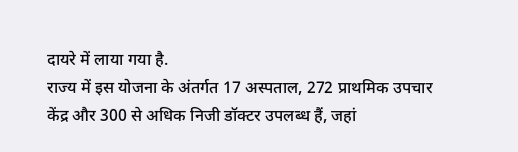दायरे में लाया गया है.
राज्य में इस योजना के अंतर्गत 17 अस्पताल, 272 प्राथमिक उपचार केंद्र और 300 से अधिक निजी डॉक्टर उपलब्ध हैं, जहां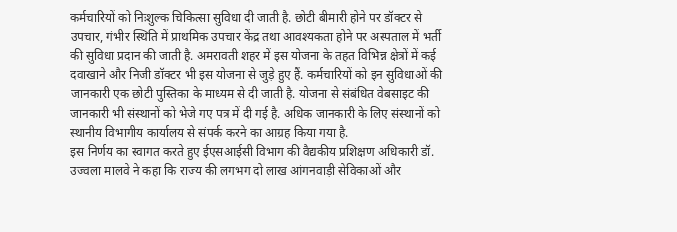कर्मचारियों को निःशुल्क चिकित्सा सुविधा दी जाती है. छोटी बीमारी होने पर डॉक्टर से उपचार, गंभीर स्थिति में प्राथमिक उपचार केंद्र तथा आवश्यकता होने पर अस्पताल में भर्ती की सुविधा प्रदान की जाती है. अमरावती शहर में इस योजना के तहत विभिन्न क्षेत्रों में कई दवाखाने और निजी डॉक्टर भी इस योजना से जुड़े हुए हैं. कर्मचारियों को इन सुविधाओं की जानकारी एक छोटी पुस्तिका के माध्यम से दी जाती है. योजना से संबंधित वेबसाइट की जानकारी भी संस्थानों को भेजे गए पत्र में दी गई है. अधिक जानकारी के लिए संस्थानों को स्थानीय विभागीय कार्यालय से संपर्क करने का आग्रह किया गया है.
इस निर्णय का स्वागत करते हुए ईएसआईसी विभाग की वैद्यकीय प्रशिक्षण अधिकारी डॉ. उज्वला मालवे ने कहा कि राज्य की लगभग दो लाख आंगनवाड़ी सेविकाओं और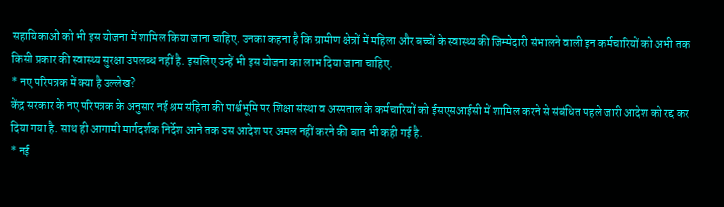सहायिकाओं को भी इस योजना में शामिल किया जाना चाहिए. उनका कहना है कि ग्रामीण क्षेत्रों में महिला और बच्चों के स्वास्थ्य की जिम्मेदारी संभालने वाली इन कर्मचारियों को अभी तक किसी प्रकार की स्वास्थ्य सुरक्षा उपलब्ध नहीं है. इसलिए उन्हें भी इस योजना का लाभ दिया जाना चाहिए.
* नए परिपत्रक में क्या है उल्लेख?
केंद्र सरकार के नए परिपत्रक के अनुसार नई श्रम संहिता की पार्श्वभूमि पर शिक्षा संस्था व अस्पताल के कर्मचारियों को ईसएसआईसी में शामिल करने से संबंधित पहले जारी आदेश को रद्द कर दिया गया है. साथ ही आगामी मार्गदर्शक निर्देश आने तक उस आदेश पर अमल नहीं करने की बात भी कही गई है.
* नई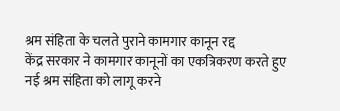श्रम संहिता के चलते पुराने कामगार कानून रद्द
केंद्र सरकार ने कामगार कानूनों का एकत्रिकरण करते हुए नई श्रम संहिता को लागू करने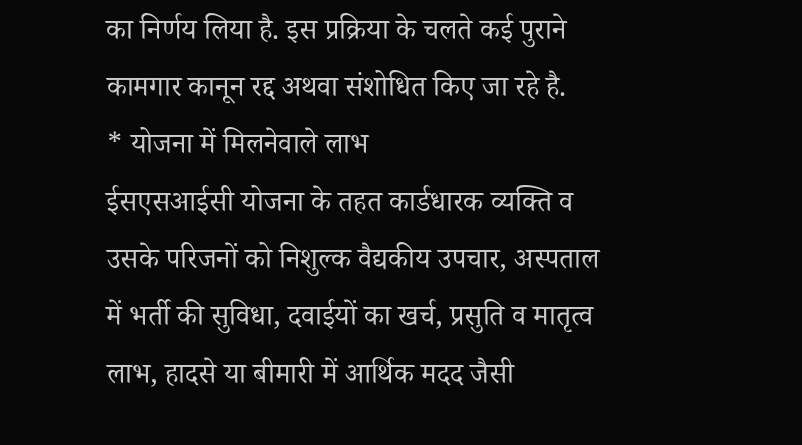का निर्णय लिया है. इस प्रक्रिया के चलते कई पुराने कामगार कानून रद्द अथवा संशोधित किए जा रहे है.
* योजना में मिलनेवाले लाभ
ईसएसआईसी योजना के तहत कार्डधारक व्यक्ति व उसके परिजनों को निशुल्क वैद्यकीय उपचार, अस्पताल में भर्ती की सुविधा, दवाईयों का खर्च, प्रसुति व मातृत्व लाभ, हादसे या बीमारी में आर्थिक मदद जैसी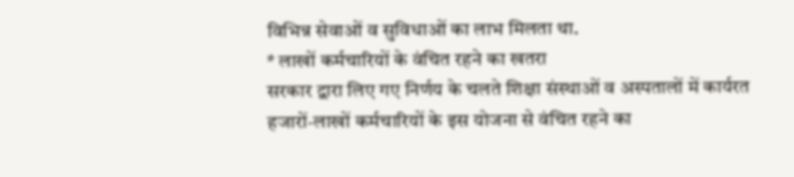विभिन्न सेवाओं व सुविधाओं का लाभ मिलता था.
* लाखों कर्मचारियों के वंचित रहने का खतरा
सरकार द्वारा लिए गए निर्णय के चलते शिक्षा संस्थाओं व अस्पतालों में कार्यरत हजारों-लाखों कर्मचारियों के इस योजना से वंचित रहने का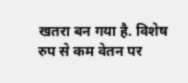खतरा बन गया है. विशेष रुप से कम वेतन पर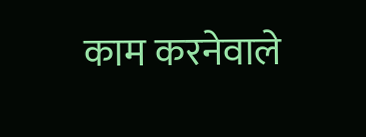काम करनेवाले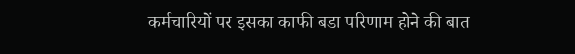कर्मचारियों पर इसका काफी बडा परिणाम होने की बात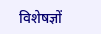विशेषज्ञों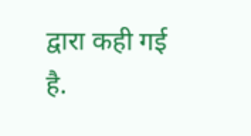द्वारा कही गई है.